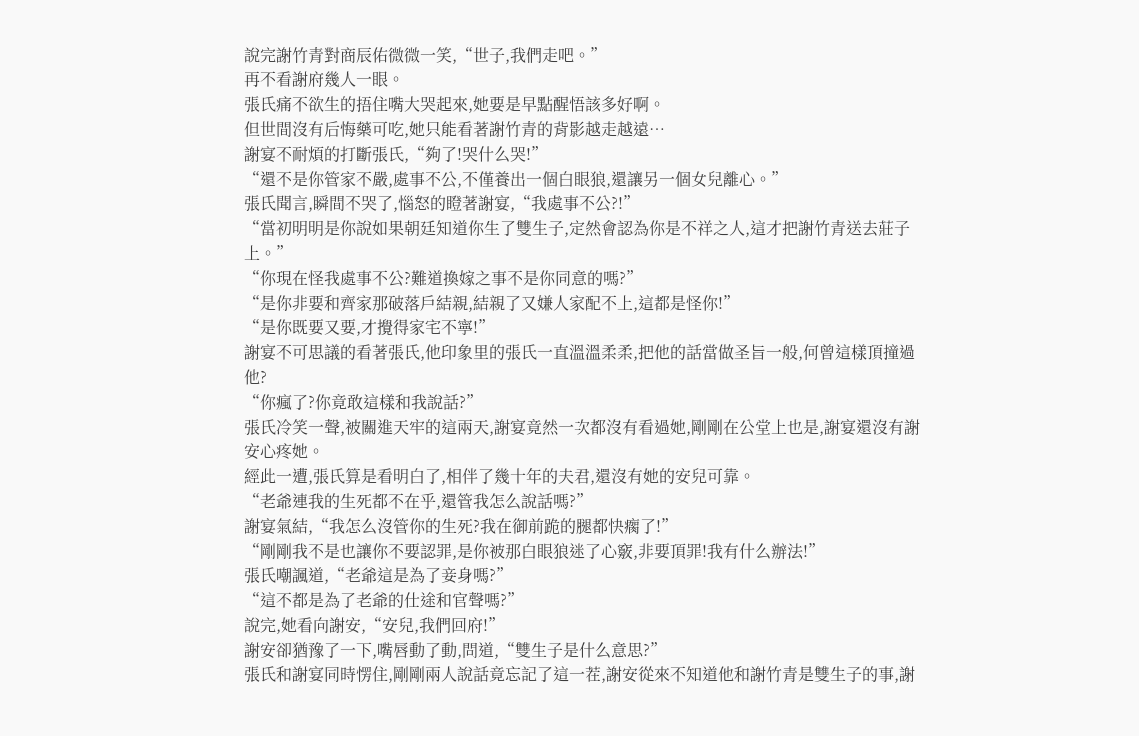說完謝竹青對商辰佑微微一笑,“世子,我們走吧。”
再不看謝府幾人一眼。
張氏痛不欲生的捂住嘴大哭起來,她要是早點醒悟該多好啊。
但世間沒有后悔藥可吃,她只能看著謝竹青的背影越走越遠…
謝宴不耐煩的打斷張氏,“夠了!哭什么哭!”
“還不是你管家不嚴,處事不公,不僅養出一個白眼狼,還讓另一個女兒離心。”
張氏聞言,瞬間不哭了,惱怒的瞪著謝宴,“我處事不公?!”
“當初明明是你說如果朝廷知道你生了雙生子,定然會認為你是不祥之人,這才把謝竹青送去莊子上。”
“你現在怪我處事不公?難道換嫁之事不是你同意的嗎?”
“是你非要和齊家那破落戶結親,結親了又嫌人家配不上,這都是怪你!”
“是你既要又要,才攪得家宅不寧!”
謝宴不可思議的看著張氏,他印象里的張氏一直溫溫柔柔,把他的話當做圣旨一般,何曾這樣頂撞過他?
“你瘋了?你竟敢這樣和我說話?”
張氏冷笑一聲,被關進天牢的這兩天,謝宴竟然一次都沒有看過她,剛剛在公堂上也是,謝宴還沒有謝安心疼她。
經此一遭,張氏算是看明白了,相伴了幾十年的夫君,還沒有她的安兒可靠。
“老爺連我的生死都不在乎,還管我怎么說話嗎?”
謝宴氣結,“我怎么沒管你的生死?我在御前跪的腿都快瘸了!”
“剛剛我不是也讓你不要認罪,是你被那白眼狼迷了心竅,非要頂罪!我有什么辦法!”
張氏嘲諷道,“老爺這是為了妾身嗎?”
“這不都是為了老爺的仕途和官聲嗎?”
說完,她看向謝安,“安兒,我們回府!”
謝安卻猶豫了一下,嘴唇動了動,問道,“雙生子是什么意思?”
張氏和謝宴同時愣住,剛剛兩人說話竟忘記了這一茬,謝安從來不知道他和謝竹青是雙生子的事,謝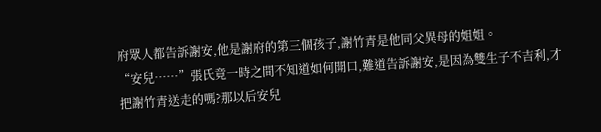府眾人都告訴謝安,他是謝府的第三個孩子,謝竹青是他同父異母的姐姐。
“安兒……”張氏竟一時之間不知道如何開口,難道告訴謝安,是因為雙生子不吉利,才把謝竹青送走的嗎?那以后安兒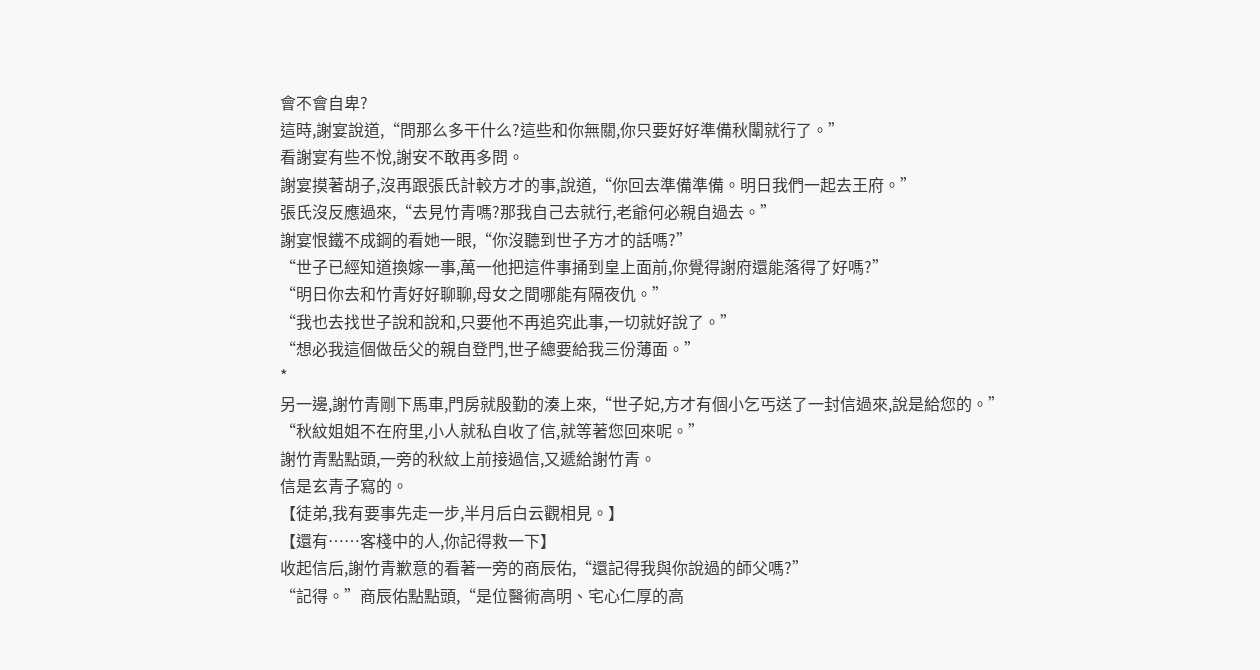會不會自卑?
這時,謝宴說道,“問那么多干什么?這些和你無關,你只要好好準備秋闈就行了。”
看謝宴有些不悅,謝安不敢再多問。
謝宴摸著胡子,沒再跟張氏計較方才的事,說道,“你回去準備準備。明日我們一起去王府。”
張氏沒反應過來,“去見竹青嗎?那我自己去就行,老爺何必親自過去。”
謝宴恨鐵不成鋼的看她一眼,“你沒聽到世子方才的話嗎?”
“世子已經知道換嫁一事,萬一他把這件事捅到皇上面前,你覺得謝府還能落得了好嗎?”
“明日你去和竹青好好聊聊,母女之間哪能有隔夜仇。”
“我也去找世子說和說和,只要他不再追究此事,一切就好說了。”
“想必我這個做岳父的親自登門,世子總要給我三份薄面。”
*
另一邊,謝竹青剛下馬車,門房就殷勤的湊上來,“世子妃,方才有個小乞丐送了一封信過來,說是給您的。”
“秋紋姐姐不在府里,小人就私自收了信,就等著您回來呢。”
謝竹青點點頭,一旁的秋紋上前接過信,又遞給謝竹青。
信是玄青子寫的。
【徒弟,我有要事先走一步,半月后白云觀相見。】
【還有……客棧中的人,你記得救一下】
收起信后,謝竹青歉意的看著一旁的商辰佑,“還記得我與你說過的師父嗎?”
“記得。”商辰佑點點頭,“是位醫術高明、宅心仁厚的高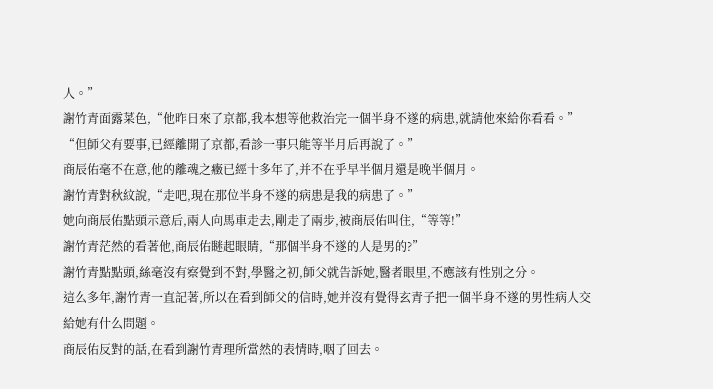人。”
謝竹青面露菜色,“他昨日來了京都,我本想等他救治完一個半身不遂的病患,就請他來給你看看。”
“但師父有要事,已經離開了京都,看診一事只能等半月后再說了。”
商辰佑毫不在意,他的離魂之癥已經十多年了,并不在乎早半個月還是晚半個月。
謝竹青對秋紋說,“走吧,現在那位半身不遂的病患是我的病患了。”
她向商辰佑點頭示意后,兩人向馬車走去,剛走了兩步,被商辰佑叫住,“等等!”
謝竹青茫然的看著他,商辰佑瞇起眼睛,“那個半身不遂的人是男的?”
謝竹青點點頭,絲毫沒有察覺到不對,學醫之初,師父就告訴她,醫者眼里,不應該有性別之分。
這么多年,謝竹青一直記著,所以在看到師父的信時,她并沒有覺得玄青子把一個半身不遂的男性病人交給她有什么問題。
商辰佑反對的話,在看到謝竹青理所當然的表情時,咽了回去。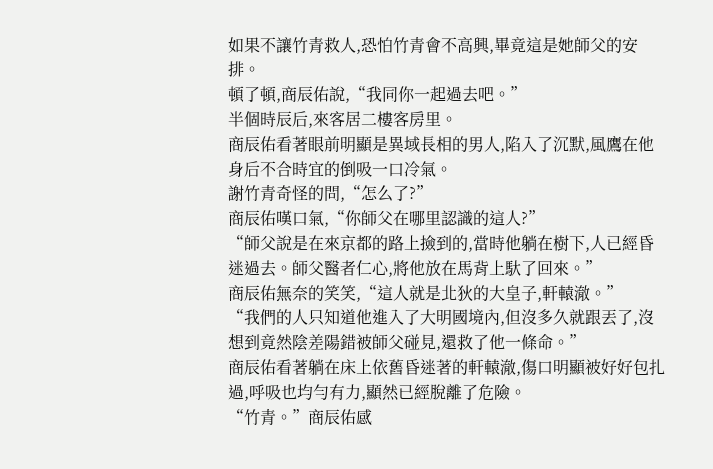如果不讓竹青救人,恐怕竹青會不高興,畢竟這是她師父的安排。
頓了頓,商辰佑說,“我同你一起過去吧。”
半個時辰后,來客居二樓客房里。
商辰佑看著眼前明顯是異域長相的男人,陷入了沉默,風鷹在他身后不合時宜的倒吸一口冷氣。
謝竹青奇怪的問,“怎么了?”
商辰佑嘆口氣,“你師父在哪里認識的這人?”
“師父說是在來京都的路上撿到的,當時他躺在樹下,人已經昏迷過去。師父醫者仁心,將他放在馬背上馱了回來。”
商辰佑無奈的笑笑,“這人就是北狄的大皇子,軒轅澈。”
“我們的人只知道他進入了大明國境內,但沒多久就跟丟了,沒想到竟然陰差陽錯被師父碰見,還救了他一條命。”
商辰佑看著躺在床上依舊昏迷著的軒轅澈,傷口明顯被好好包扎過,呼吸也均勻有力,顯然已經脫離了危險。
“竹青。”商辰佑感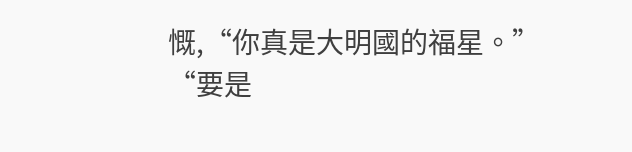慨,“你真是大明國的福星。”
“要是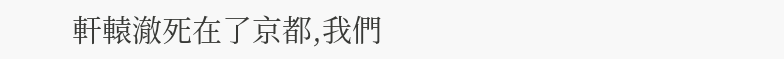軒轅澈死在了京都,我們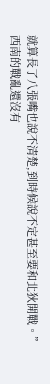就算長了八張嘴也說不清楚,到時候說不定甚至要和北狄開戰。”
西南的戰亂還沒有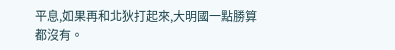平息,如果再和北狄打起來,大明國一點勝算都沒有。